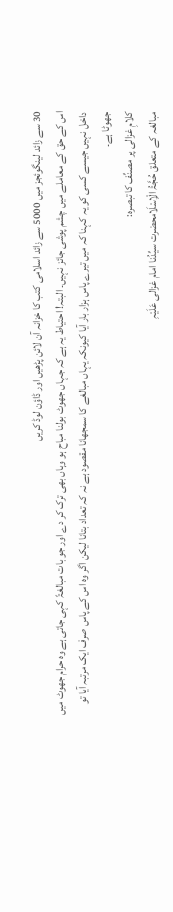30 سے زائد لینگوئجز میں 5000 سے زائد اسلامی کتب کا خزانہ آن لائن پڑھیں اور ڈاؤن لوڈ کریں
اس کے حق کے معاملے میں چشم پوشی جائز نہیں۔ البتہ! احتیاط یہ ہے کہ جہاں جھوٹ بولنا مباح ہو وہاں بھی ترک کر دے اور جو بات مبالغۃً کہی جاتی ہے وہ حرام جھوٹ میں داخل نہیں جیسے کسی کو یہ کہنا کہ میں تیرے پاس ہزار بار آیا کیونکہ یہاں مبالغے کا سمجھانا مقصود ہے نہ کہ تعداد بتانا لیکن اگر وہ اس کے پاس صرف ایک مرتبہ آیا تو جھوٹا ہے۔
کلامِ غزالی پر مصنِّف کا تبصرہ:
مبالغہ کے متعلق حُجَّۃُ الْاِسْلَامحضرت سیِّدُنا امام غزالی عَلَیْہِ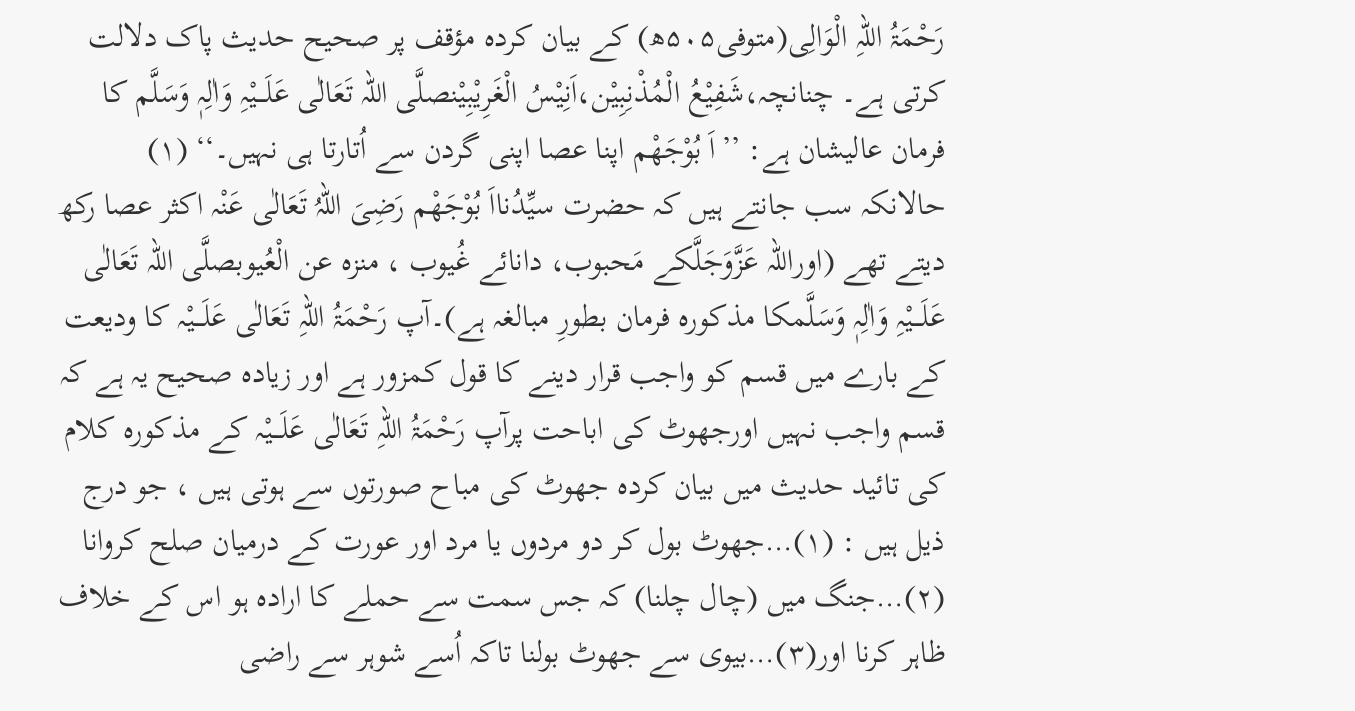رَحْمَۃُ اللہِ الْوَالِی(متوفی۵۰۵ھ) کے بیان کردہ مؤقف پر صحیح حدیث پاک دلالت کرتی ہے۔ چنانچہ،شَفِیْعُ الْمُذْنِبِیْن،اَنِیْسُ الْغَرِیْبِیْنصلَّی اللہ تَعَالٰی عَلَـــیْہِ وَاٰلِہٖ وَسَلَّم کا فرمان عالیشان ہے: ’’اَ بُوْجَھْم اپنا عصا اپنی گردن سے اُتارتا ہی نہیں۔‘‘ (۱)
حالانکہ سب جانتے ہیں کہ حضرت سیِّدُنااَ بُوْجَھْم رَضِیَ اللہُ تَعَالٰی عَنْہ اکثر عصا رکھ دیتے تھے (اوراللہ عَزَّوَجَلَّکے مَحبوب، دانائے غُیوب ، منزہ عن الْعُیوبصلَّی اللہ تَعَالٰی عَلَـــیْہِ وَاٰلِہٖ وَسَلَّمکا مذکورہ فرمان بطورِ مبالغہ ہے)۔آپ رَحْمَۃُ اللہِ تَعَالٰی عَلَـــیْہ کا ودیعت کے بارے میں قسم کو واجب قرار دینے کا قول کمزور ہے اور زیادہ صحیح یہ ہے کہ قسم واجب نہیں اورجھوٹ کی اباحت پرآپ رَحْمَۃُ اللہِ تَعَالٰی عَلَـــیْہ کے مذکورہ کلام کی تائید حدیث میں بیان کردہ جھوٹ کی مباح صورتوں سے ہوتی ہیں ، جو درج ذیل ہیں : (۱)…جھوٹ بول کر دو مردوں یا مرد اور عورت کے درمیان صلح کروانا (۲)…جنگ میں (چال چلنا) کہ جس سمت سے حملے کا ارادہ ہو اس کے خلاف ظاہر کرنا اور(۳)…بیوی سے جھوٹ بولنا تاکہ اُسے شوہر سے راضی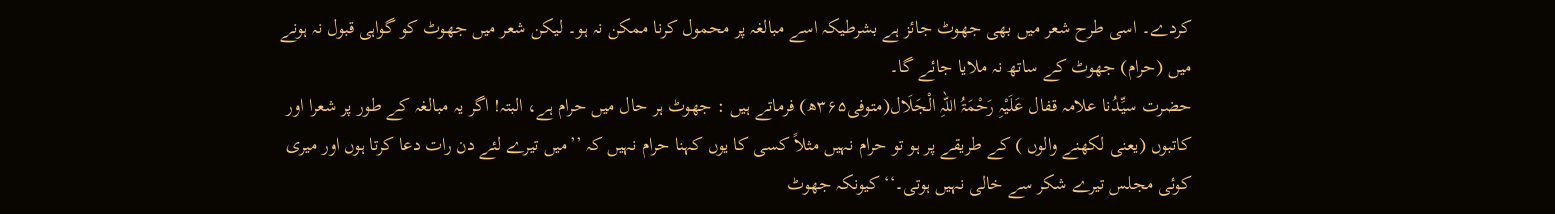کردے۔ اسی طرح شعر میں بھی جھوٹ جائز ہے بشرطیکہ اسے مبالغہ پر محمول کرنا ممکن نہ ہو۔ لیکن شعر میں جھوٹ کو گواہی قبول نہ ہونے میں (حرام) جھوٹ کے ساتھ نہ ملایا جائے گا۔
حضرت سیِّدُنا علامہ قفال عَلَیْہِ رَحْمَۃُ اللہِ الْجَلَال(متوفی۳۶۵ھ) فرماتے ہیں : جھوٹ ہر حال میں حرام ہے، البتہ! اگر یہ مبالغہ کے طور پر شعرا اور کاتبوں (یعنی لکھنے والوں ) کے طریقے پر ہو تو حرام نہیں مثلاً کسی کا یوں کہنا حرام نہیں کہ ’’میں تیرے لئے دن رات دعا کرتا ہوں اور میری کوئی مجلس تیرے شکر سے خالی نہیں ہوتی۔‘‘کیونکہ جھوٹ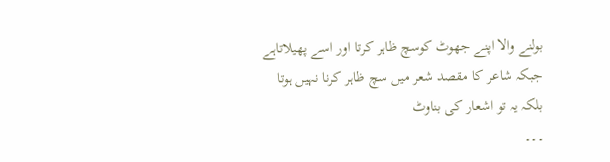بولنے والا اپنے جھوٹ کوسچ ظاہر کرتا اور اسے پھیلاتاہے جبکہ شاعر کا مقصد شعر میں سچ ظاہر کرنا نہیں ہوتا بلکہ یہ تو اشعار کی بناوٹ
۔۔۔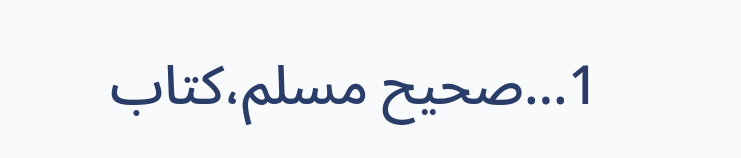1…صحیح مسلم،کتاب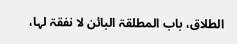الطلاق، باب المطلقۃ البائن لا نفقۃ لہا،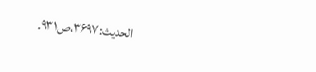الحدیث:۳۶۹۷،ص۹۳۱۔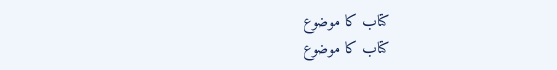کتاب کا موضوع
کتاب کا موضوع